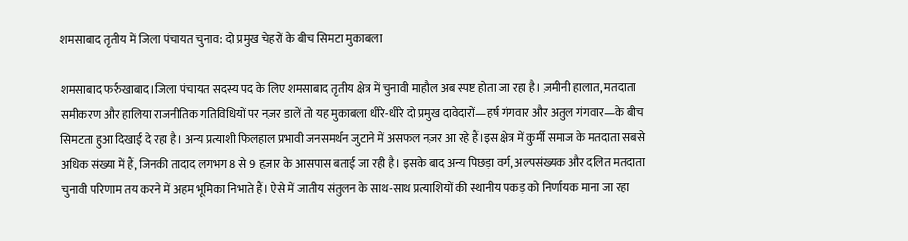शमसाबाद तृतीय में जिला पंचायत चुनाव: दो प्रमुख चेहरों के बीच सिमटा मुकाबला

शमसाबाद फर्रुखाबाद।जिला पंचायत सदस्य पद के लिए शमसाबाद तृतीय क्षेत्र में चुनावी माहौल अब स्पष्ट होता जा रहा है। ज़मीनी हालात, मतदाता समीकरण और हालिया राजनीतिक गतिविधियों पर नज़र डालें तो यह मुकाबला धीरे-धीरे दो प्रमुख दावेदारों—हर्ष गंगवार और अतुल गंगवार—के बीच सिमटता हुआ दिखाई दे रहा है। अन्य प्रत्याशी फिलहाल प्रभावी जनसमर्थन जुटाने में असफल नज़र आ रहे हैं।इस क्षेत्र में कुर्मी समाज के मतदाता सबसे अधिक संख्या में हैं, जिनकी तादाद लगभग 8 से 9 हज़ार के आसपास बताई जा रही है। इसके बाद अन्य पिछड़ा वर्ग, अल्पसंख्यक और दलित मतदाता चुनावी परिणाम तय करने में अहम भूमिका निभाते हैं। ऐसे में जातीय संतुलन के साथ-साथ प्रत्याशियों की स्थानीय पकड़ को निर्णायक माना जा रहा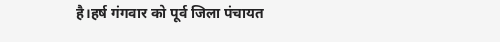है।हर्ष गंगवार को पूर्व जिला पंचायत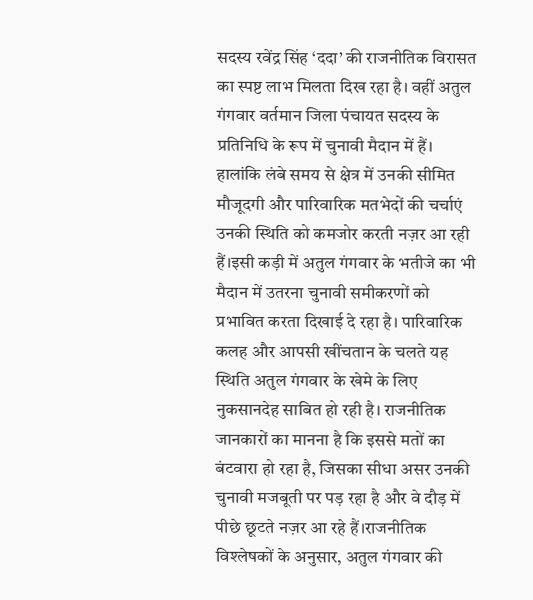सदस्य रवेंद्र सिंह ‘ददा’ की राजनीतिक विरासत का स्पष्ट लाभ मिलता दिख रहा है। वहीं अतुल गंगवार वर्तमान जिला पंचायत सदस्य के प्रतिनिधि के रूप में चुनावी मैदान में हैं। हालांकि लंबे समय से क्षेत्र में उनकी सीमित मौजूदगी और पारिवारिक मतभेदों की चर्चाएं उनकी स्थिति को कमजोर करती नज़र आ रही हैं।इसी कड़ी में अतुल गंगवार के भतीजे का भी मैदान में उतरना चुनावी समीकरणों को प्रभावित करता दिखाई दे रहा है। पारिवारिक कलह और आपसी खींचतान के चलते यह स्थिति अतुल गंगवार के खेमे के लिए नुकसानदेह साबित हो रही है। राजनीतिक जानकारों का मानना है कि इससे मतों का बंटवारा हो रहा है, जिसका सीधा असर उनकी चुनावी मजबूती पर पड़ रहा है और वे दौड़ में पीछे छूटते नज़र आ रहे हैं।राजनीतिक विश्लेषकों के अनुसार, अतुल गंगवार की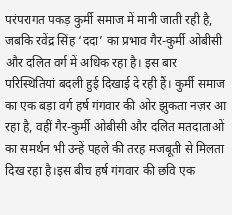परंपरागत पकड़ कुर्मी समाज में मानी जाती रही है, जबकि रवेंद्र सिंह ‘ददा’ का प्रभाव गैर-कुर्मी ओबीसी और दलित वर्ग में अधिक रहा है। इस बार परिस्थितियां बदली हुई दिखाई दे रही हैं। कुर्मी समाज का एक बड़ा वर्ग हर्ष गंगवार की ओर झुकता नज़र आ रहा है, वहीं गैर-कुर्मी ओबीसी और दलित मतदाताओं का समर्थन भी उन्हें पहले की तरह मजबूती से मिलता दिख रहा है।इस बीच हर्ष गंगवार की छवि एक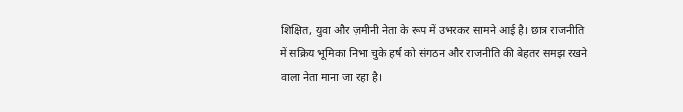शिक्षित, युवा और ज़मीनी नेता के रूप में उभरकर सामने आई है। छात्र राजनीति में सक्रिय भूमिका निभा चुके हर्ष को संगठन और राजनीति की बेहतर समझ रखने वाला नेता माना जा रहा है।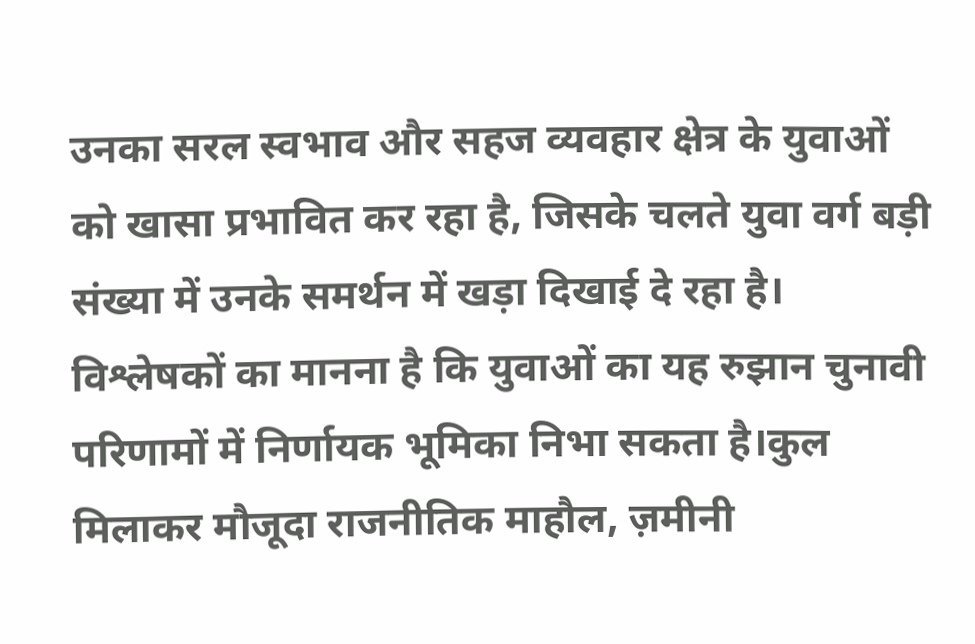उनका सरल स्वभाव और सहज व्यवहार क्षेत्र के युवाओं को खासा प्रभावित कर रहा है, जिसके चलते युवा वर्ग बड़ी संख्या में उनके समर्थन में खड़ा दिखाई दे रहा है। विश्लेषकों का मानना है कि युवाओं का यह रुझान चुनावी परिणामों में निर्णायक भूमिका निभा सकता है।कुल मिलाकर मौजूदा राजनीतिक माहौल, ज़मीनी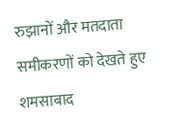रुझानों और मतदाता समीकरणों को देखते हुए शमसाबाद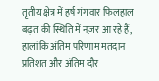तृतीय क्षेत्र में हर्ष गंगवार फिलहाल बढ़त की स्थिति में नज़र आ रहे हैं, हालांकि अंतिम परिणाम मतदान प्रतिशत और अंतिम दौर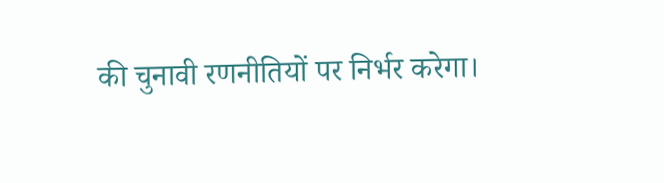की चुनावी रणनीतियों पर निर्भर करेगा।